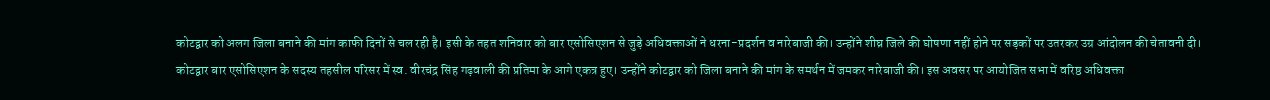कोटद्वार को अलग जिला बनाने की मांग काफी दिनों से चल रही है। इसी के तहत शनिवार को बार एसोसिएशन से जुड़े अधिवक्ताओं ने धरना-प्रदर्शन व नारेबाजी की। उन्होंने शीघ्र जिले की घोषणा नहीं होने पर सड़कों पर उतरकर उग्र आंदोलन की चेतावनी दी।
कोटद्वार बार एसोसिएशन के सदस्य तहसील परिसर में स्व. वीरचंद्र सिंह गढ़वाली की प्रतिमा के आगे एकत्र हुए। उन्होंने कोटद्वार को जिला बनाने की मांग के समर्थन में जमकर नारेबाजी की। इस अवसर पर आयोजित सभा में वरिष्ठ अधिवक्ता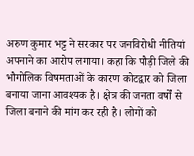अरुण कुमार भट्ट ने सरकार पर जनविरोधी नीतियां अपनाने का आरोप लगाया। कहा कि पौड़ी जिले की भौगोलिक विषमताओं के कारण कोटद्वार को जिला बनाया जाना आवश्यक है। क्षेत्र की जनता वर्षों से जिला बनाने की मांग कर रही है। लोगों को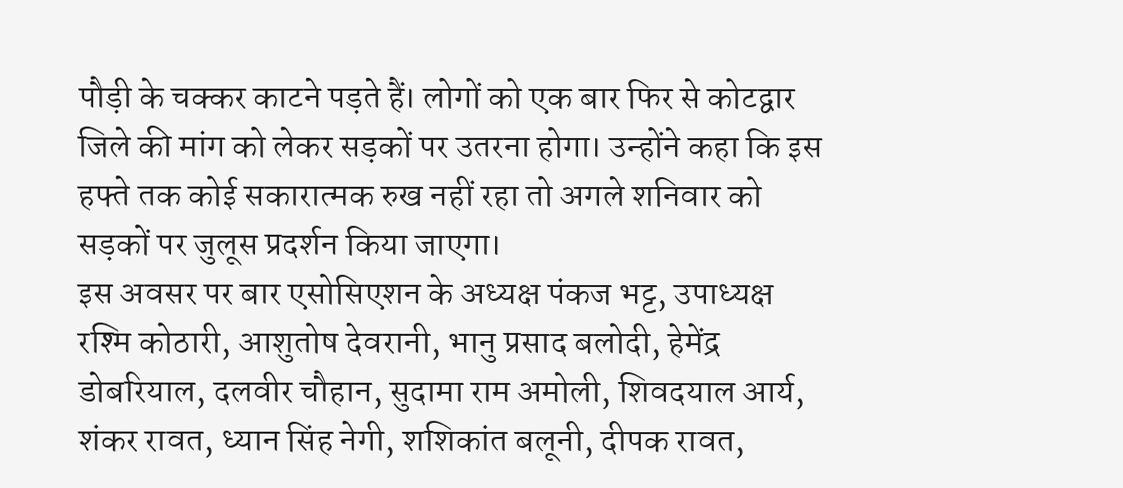पौड़ी के चक्कर काटने पड़ते हैं। लोगों को एक बार फिर से कोटद्वार जिले की मांग को लेकर सड़कों पर उतरना होगा। उन्होंने कहा कि इस हफ्ते तक कोई सकारात्मक रुख नहीं रहा तो अगले शनिवार को सड़कों पर जुलूस प्रदर्शन किया जाएगा।
इस अवसर पर बार एसोसिएशन के अध्यक्ष पंकज भट्ट, उपाध्यक्ष रश्मि कोठारी, आशुतोष देवरानी, भानु प्रसाद बलोदी, हेमेंद्र डोबरियाल, दलवीर चौहान, सुदामा राम अमोली, शिवदयाल आर्य, शंकर रावत, ध्यान सिंह नेगी, शशिकांत बलूनी, दीपक रावत,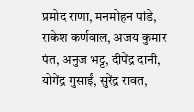प्रमोद राणा, मनमोहन पांडे, राकेश कर्णवाल, अजय कुमार पंत, अनुज भट्ट, दीपेंद्र दानी, योगेंद्र गुसाईं, सुरेंद्र रावत,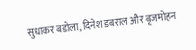सुधाकर बडोला, दिनेश डबराल और बृजमोहन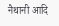नैथानी आदि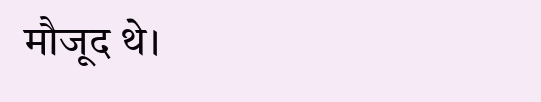मौजूद थे।